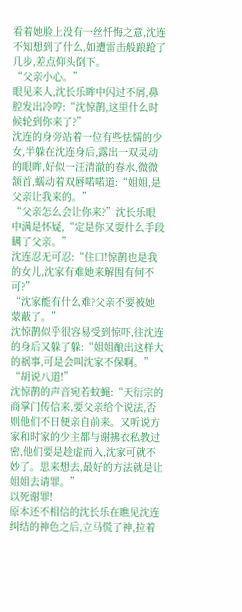看着她脸上没有一丝忏悔之意,沈连不知想到了什么,如遭雷击般踉跄了几步,差点仰头倒下。
“父亲小心。”
眼见来人,沈长乐眸中闪过不屑,鼻腔发出冷哼:“沈惊鹊,这里什么时候轮到你来了?”
沈连的身旁站着一位有些怯懦的少女,半躲在沈连身后,露出一双灵动的眼眸,好似一汪清澈的春水,微微颔首,蠕动着双唇喏喏道:“姐姐,是父亲让我来的。”
“父亲怎么会让你来?”沈长乐眼中满是怀疑,“定是你又耍什么手段瞒了父亲。”
沈连忍无可忍:“住口!惊鹊也是我的女儿,沈家有难她来解围有何不可?”
“沈家能有什么难?父亲不要被她蒙蔽了。”
沈惊鹊似乎很容易受到惊吓,往沈连的身后又躲了躲:“姐姐酿出这样大的祸事,可是会叫沈家不保啊。”
“胡说八道!”
沈惊鹊的声音宛若蚊蝇:“天衍宗的商掌门传信来,要父亲给个说法,否则他们不日便亲自前来。又听说方家和时家的少主都与谢拂衣私教过密,他们要是趁虚而入,沈家可就不妙了。思来想去,最好的方法就是让姐姐去请罪。”
以死谢罪!
原本还不相信的沈长乐在瞧见沈连纠结的神色之后,立马慌了神,拉着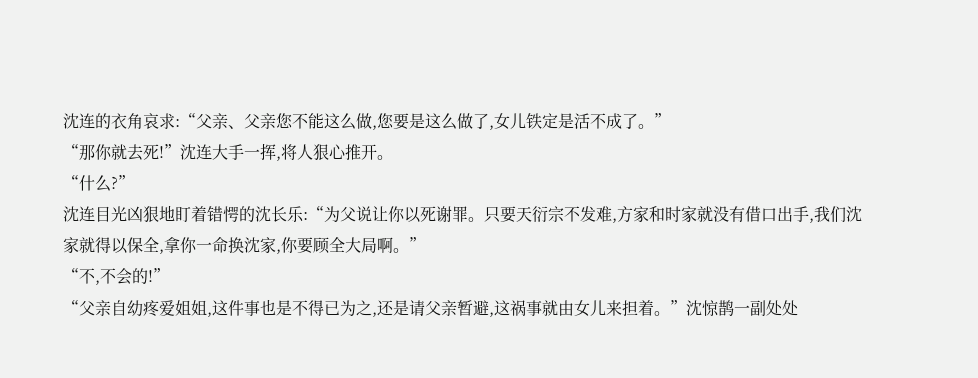沈连的衣角哀求:“父亲、父亲您不能这么做,您要是这么做了,女儿铁定是活不成了。”
“那你就去死!”沈连大手一挥,将人狠心推开。
“什么?”
沈连目光凶狠地盯着错愕的沈长乐:“为父说让你以死谢罪。只要天衍宗不发难,方家和时家就没有借口出手,我们沈家就得以保全,拿你一命换沈家,你要顾全大局啊。”
“不,不会的!”
“父亲自幼疼爱姐姐,这件事也是不得已为之,还是请父亲暂避,这祸事就由女儿来担着。”沈惊鹊一副处处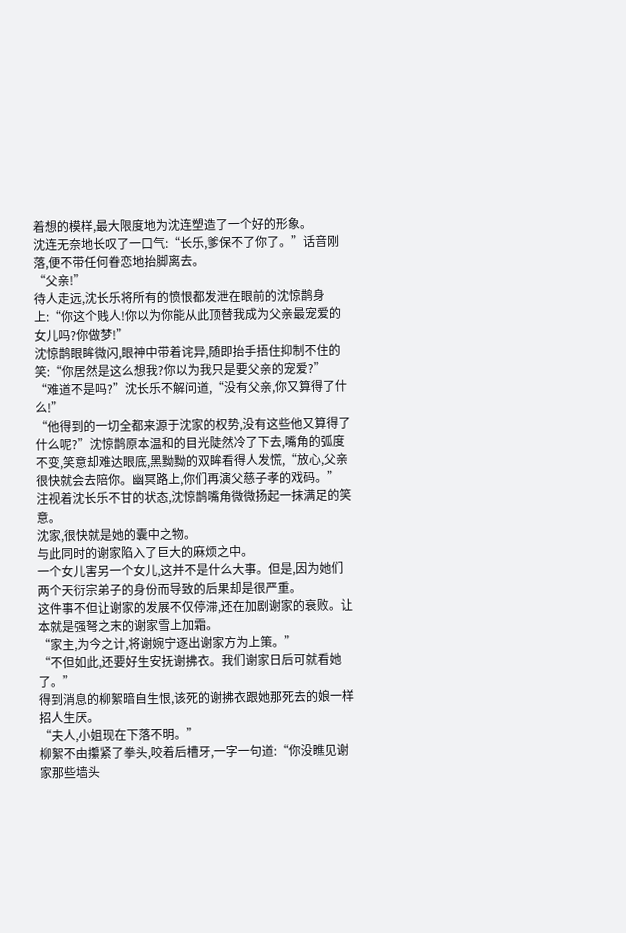着想的模样,最大限度地为沈连塑造了一个好的形象。
沈连无奈地长叹了一口气:“长乐,爹保不了你了。”话音刚落,便不带任何眷恋地抬脚离去。
“父亲!”
待人走远,沈长乐将所有的愤恨都发泄在眼前的沈惊鹊身上:“你这个贱人!你以为你能从此顶替我成为父亲最宠爱的女儿吗?你做梦!”
沈惊鹊眼眸微闪,眼神中带着诧异,随即抬手捂住抑制不住的笑:“你居然是这么想我?你以为我只是要父亲的宠爱?”
“难道不是吗?”沈长乐不解问道,“没有父亲,你又算得了什么!”
“他得到的一切全都来源于沈家的权势,没有这些他又算得了什么呢?”沈惊鹊原本温和的目光陡然冷了下去,嘴角的弧度不变,笑意却难达眼底,黑黝黝的双眸看得人发慌,“放心,父亲很快就会去陪你。幽冥路上,你们再演父慈子孝的戏码。”
注视着沈长乐不甘的状态,沈惊鹊嘴角微微扬起一抹满足的笑意。
沈家,很快就是她的囊中之物。
与此同时的谢家陷入了巨大的麻烦之中。
一个女儿害另一个女儿,这并不是什么大事。但是,因为她们两个天衍宗弟子的身份而导致的后果却是很严重。
这件事不但让谢家的发展不仅停滞,还在加剧谢家的衰败。让本就是强弩之末的谢家雪上加霜。
“家主,为今之计,将谢婉宁逐出谢家方为上策。”
“不但如此,还要好生安抚谢拂衣。我们谢家日后可就看她了。”
得到消息的柳絮暗自生恨,该死的谢拂衣跟她那死去的娘一样招人生厌。
“夫人,小姐现在下落不明。”
柳絮不由攥紧了拳头,咬着后槽牙,一字一句道:“你没瞧见谢家那些墙头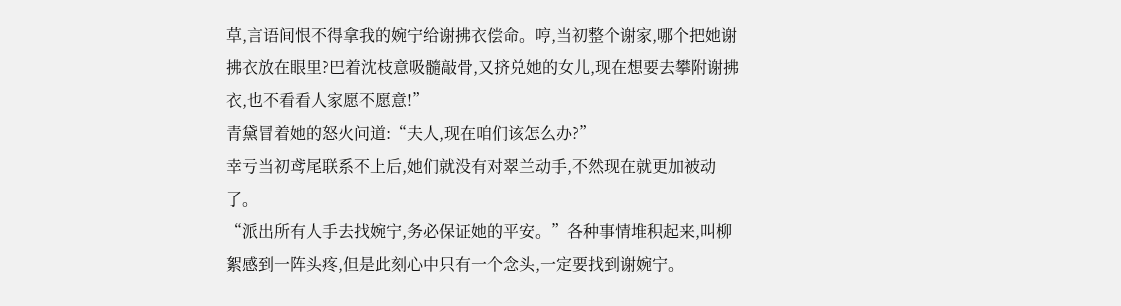草,言语间恨不得拿我的婉宁给谢拂衣偿命。哼,当初整个谢家,哪个把她谢拂衣放在眼里?巴着沈枝意吸髓敲骨,又挤兑她的女儿,现在想要去攀附谢拂衣,也不看看人家愿不愿意!”
青黛冒着她的怒火问道:“夫人,现在咱们该怎么办?”
幸亏当初鸢尾联系不上后,她们就没有对翠兰动手,不然现在就更加被动了。
“派出所有人手去找婉宁,务必保证她的平安。”各种事情堆积起来,叫柳絮感到一阵头疼,但是此刻心中只有一个念头,一定要找到谢婉宁。